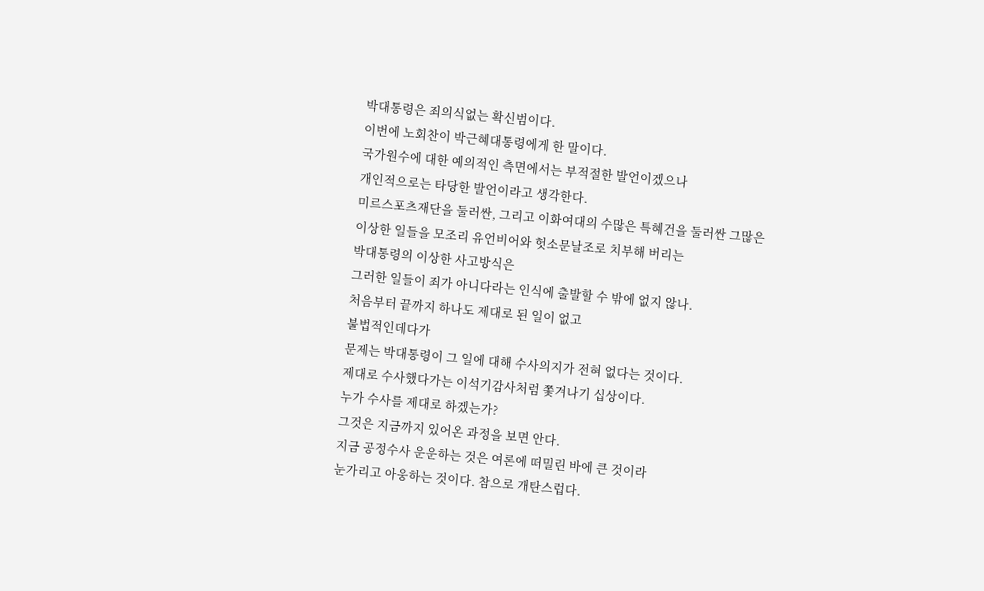박대통령은 죄의식없는 확신범이다.
이번에 노회찬이 박근혜대통령에게 한 말이다.
국가원수에 대한 예의적인 측면에서는 부적절한 발언이겠으나
개인적으로는 타당한 발언이라고 생각한다.
미르스포츠재단을 둘러싼, 그리고 이화여대의 수많은 특혜건을 둘러싼 그많은
이상한 일들을 모조리 유언비어와 헛소문날조로 치부해 버리는
박대통령의 이상한 사고방식은
그러한 일들이 죄가 아니다라는 인식에 출발할 수 밖에 없지 않나.
처음부터 끝까지 하나도 제대로 된 일이 없고
불법적인데다가
문제는 박대통령이 그 일에 대해 수사의지가 전혀 없다는 것이다.
제대로 수사했다가는 이석기감사처럼 쫓겨나기 십상이다.
누가 수사를 제대로 하겠는가?
그것은 지금까지 있어온 과정을 보면 안다.
지금 공정수사 운운하는 것은 여론에 떠밀린 바에 큰 것이라
눈가리고 아웅하는 것이다. 참으로 개탄스럽다.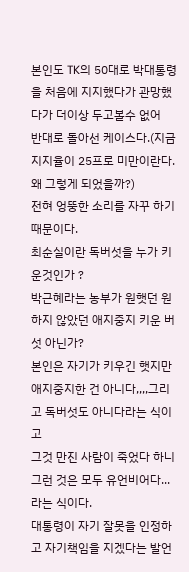본인도 TK의 50대로 박대통령을 처음에 지지했다가 관망했다가 더이상 두고볼수 없어
반대로 돌아선 케이스다.(지금 지지율이 25프로 미만이란다. 왜 그렇게 되었을까?)
전혀 엉뚱한 소리를 자꾸 하기 때문이다.
최순실이란 독버섯을 누가 키운것인가 ?
박근혜라는 농부가 원햇던 원하지 않았던 애지중지 키운 버섯 아닌가?
본인은 자기가 키우긴 햇지만 애지중지한 건 아니다,,,,그리고 독버섯도 아니다라는 식이고
그것 만진 사람이 죽었다 하니 그런 것은 모두 유언비어다...라는 식이다.
대통령이 자기 잘못을 인정하고 자기책임을 지겠다는 발언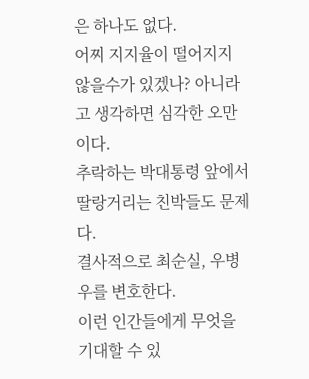은 하나도 없다.
어찌 지지율이 떨어지지 않을수가 있겠나? 아니라고 생각하면 심각한 오만이다.
추락하는 박대통령 앞에서 딸랑거리는 친박들도 문제다.
결사적으로 최순실, 우병우를 변호한다.
이런 인간들에게 무엇을 기대할 수 있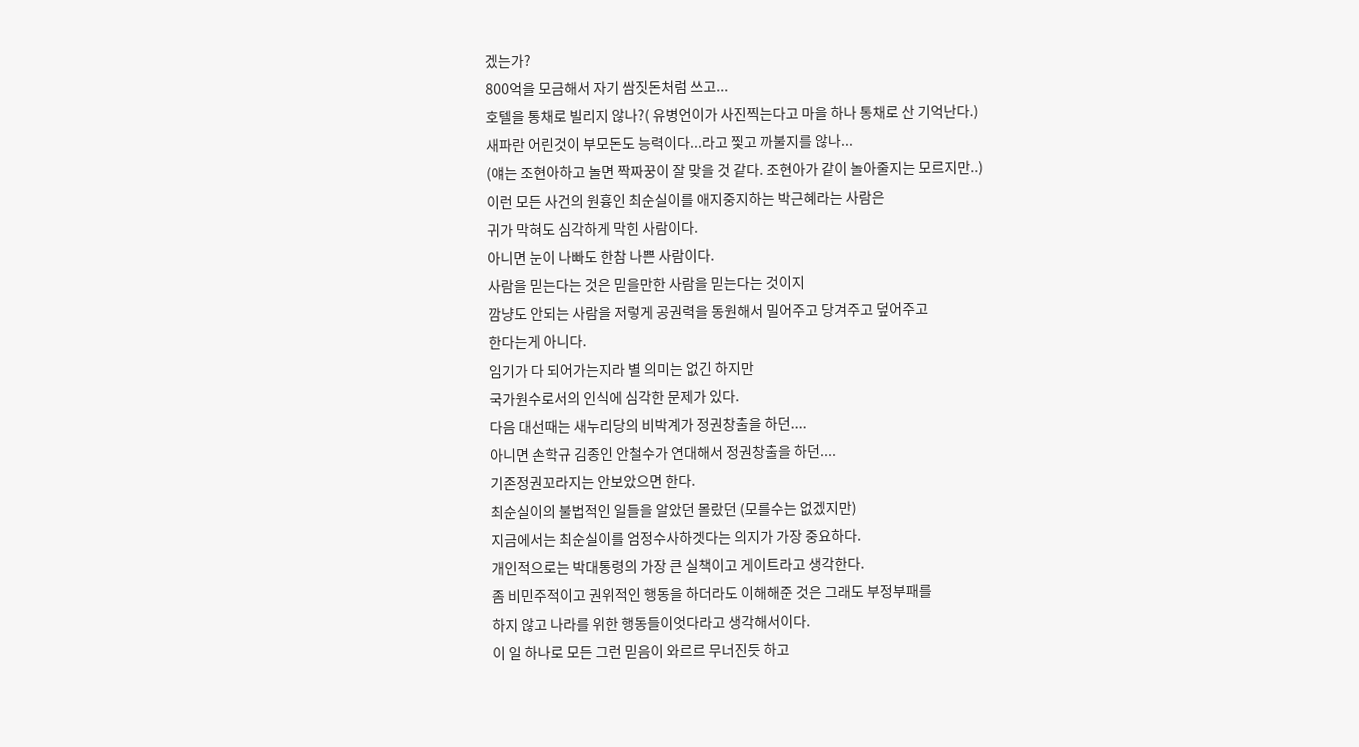겠는가?
800억을 모금해서 자기 쌈짓돈처럼 쓰고...
호텔을 통채로 빌리지 않나?( 유병언이가 사진찍는다고 마을 하나 통채로 산 기억난다.)
새파란 어린것이 부모돈도 능력이다...라고 찣고 까불지를 않나...
(얘는 조현아하고 놀면 짝짜꿍이 잘 맞을 것 같다. 조현아가 같이 놀아줄지는 모르지만..)
이런 모든 사건의 원흉인 최순실이를 애지중지하는 박근혜라는 사람은
귀가 막혀도 심각하게 막힌 사람이다.
아니면 눈이 나빠도 한참 나쁜 사람이다.
사람을 믿는다는 것은 믿을만한 사람을 믿는다는 것이지
깜냥도 안되는 사람을 저렇게 공권력을 동원해서 밀어주고 당겨주고 덮어주고
한다는게 아니다.
임기가 다 되어가는지라 별 의미는 없긴 하지만
국가원수로서의 인식에 심각한 문제가 있다.
다음 대선때는 새누리당의 비박계가 정권창출을 하던....
아니면 손학규 김종인 안철수가 연대해서 정권창출을 하던....
기존정권꼬라지는 안보았으면 한다.
최순실이의 불법적인 일들을 알았던 몰랐던 (모를수는 없겠지만)
지금에서는 최순실이를 엄정수사하겟다는 의지가 가장 중요하다.
개인적으로는 박대통령의 가장 큰 실책이고 게이트라고 생각한다.
좀 비민주적이고 권위적인 행동을 하더라도 이해해준 것은 그래도 부정부패를
하지 않고 나라를 위한 행동들이엇다라고 생각해서이다.
이 일 하나로 모든 그런 믿음이 와르르 무너진듯 하고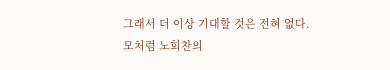그래서 더 이상 기대할 것은 전혀 없다.
모처럼 노회찬의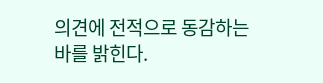의견에 전적으로 동감하는 바를 밝힌다.